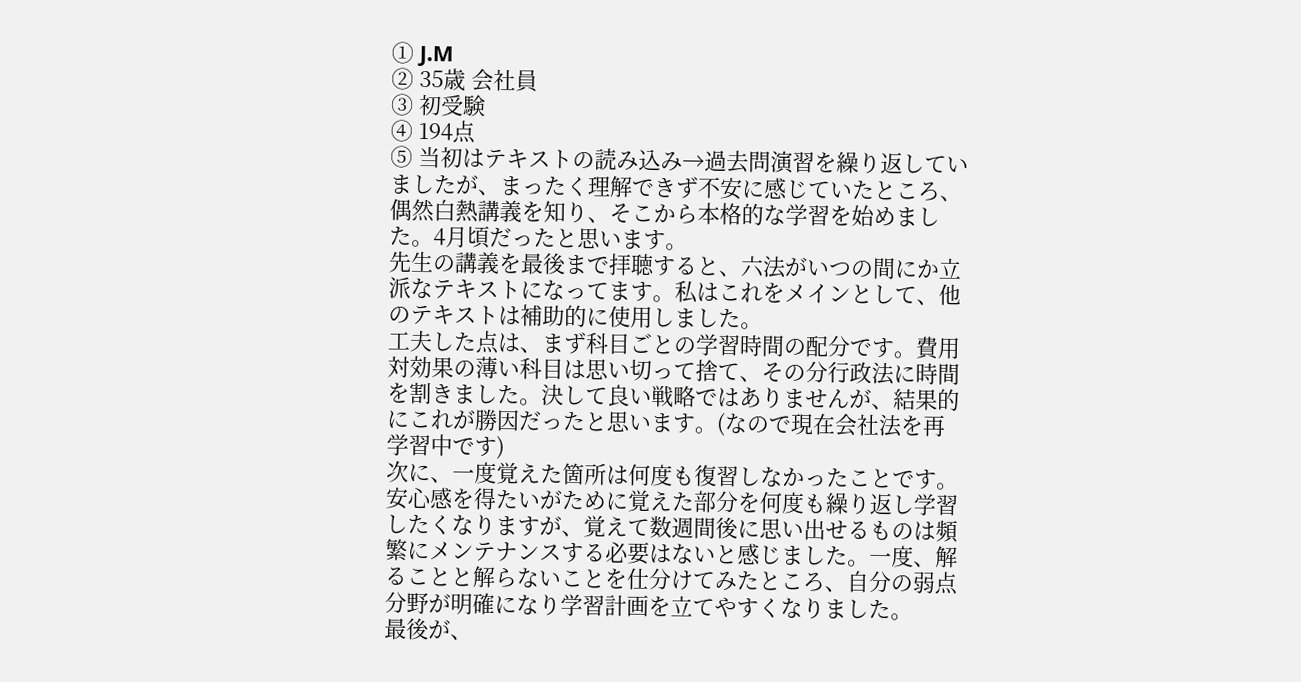① J.M
② 35歳 会社員
③ 初受験
④ 194点
⑤ 当初はテキストの読み込み→過去問演習を繰り返していましたが、まったく理解できず不安に感じていたところ、偶然白熱講義を知り、そこから本格的な学習を始めました。4月頃だったと思います。
先生の講義を最後まで拝聴すると、六法がいつの間にか立派なテキストになってます。私はこれをメインとして、他のテキストは補助的に使用しました。
工夫した点は、まず科目ごとの学習時間の配分です。費用対効果の薄い科目は思い切って捨て、その分行政法に時間を割きました。決して良い戦略ではありませんが、結果的にこれが勝因だったと思います。(なので現在会社法を再学習中です)
次に、一度覚えた箇所は何度も復習しなかったことです。安心感を得たいがために覚えた部分を何度も繰り返し学習したくなりますが、覚えて数週間後に思い出せるものは頻繁にメンテナンスする必要はないと感じました。一度、解ることと解らないことを仕分けてみたところ、自分の弱点分野が明確になり学習計画を立てやすくなりました。
最後が、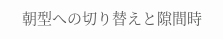朝型への切り替えと隙間時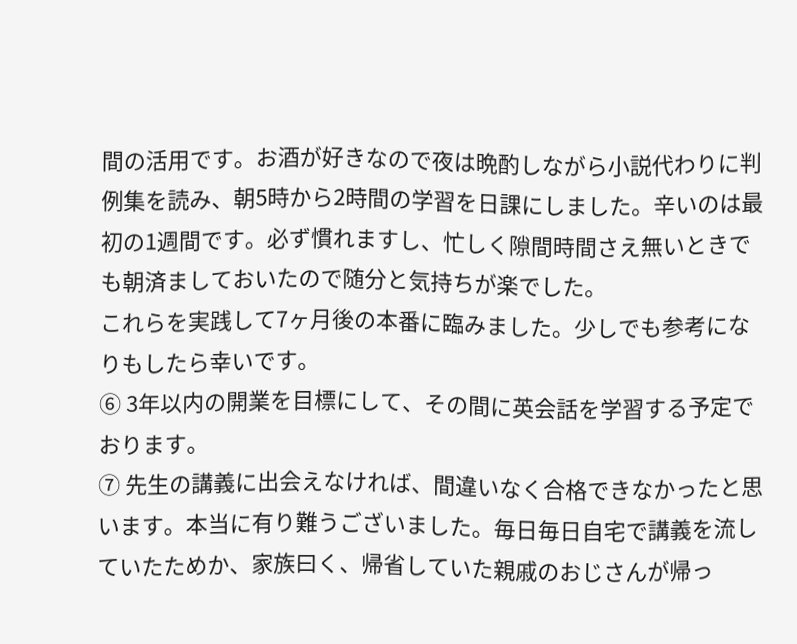間の活用です。お酒が好きなので夜は晩酌しながら小説代わりに判例集を読み、朝5時から2時間の学習を日課にしました。辛いのは最初の1週間です。必ず慣れますし、忙しく隙間時間さえ無いときでも朝済ましておいたので随分と気持ちが楽でした。
これらを実践して7ヶ月後の本番に臨みました。少しでも参考になりもしたら幸いです。
⑥ 3年以内の開業を目標にして、その間に英会話を学習する予定でおります。
⑦ 先生の講義に出会えなければ、間違いなく合格できなかったと思います。本当に有り難うございました。毎日毎日自宅で講義を流していたためか、家族曰く、帰省していた親戚のおじさんが帰っ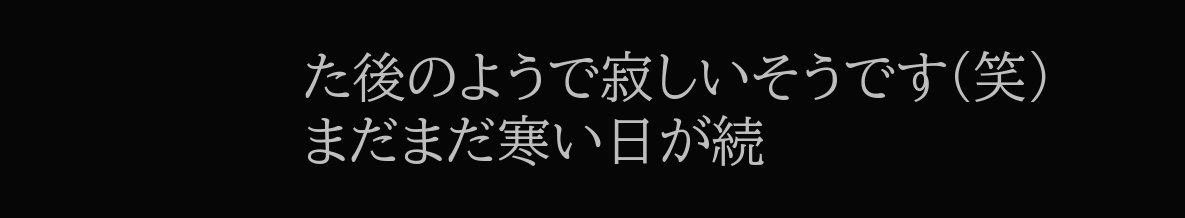た後のようで寂しいそうです(笑)
まだまだ寒い日が続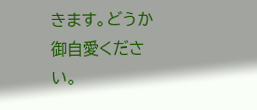きます。どうか御自愛ください。